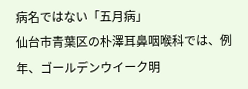病名ではない「五月病」
仙台市青葉区の朴澤耳鼻咽喉科では、例年、ゴールデンウイーク明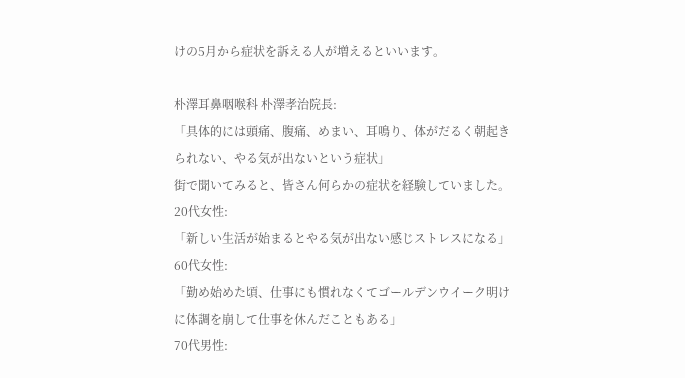けの5月から症状を訴える人が増えるといいます。

朴澤耳鼻咽喉科 朴澤孝治院長:
「具体的には頭痛、腹痛、めまい、耳鳴り、体がだるく朝起きられない、やる気が出ないという症状」
街で聞いてみると、皆さん何らかの症状を経験していました。
20代女性:
「新しい生活が始まるとやる気が出ない感じストレスになる」
60代女性:
「勤め始めた頃、仕事にも慣れなくてゴールデンウイーク明けに体調を崩して仕事を休んだこともある」
70代男性: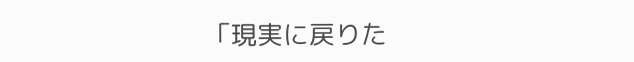「現実に戻りた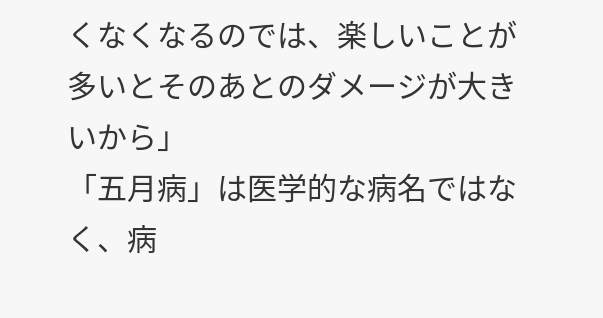くなくなるのでは、楽しいことが多いとそのあとのダメージが大きいから」
「五月病」は医学的な病名ではなく、病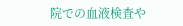院での血液検査や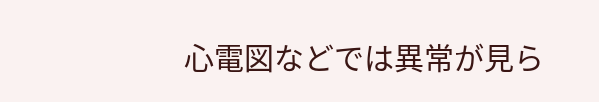心電図などでは異常が見ら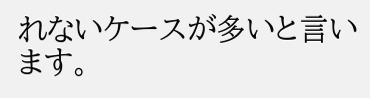れないケースが多いと言います。